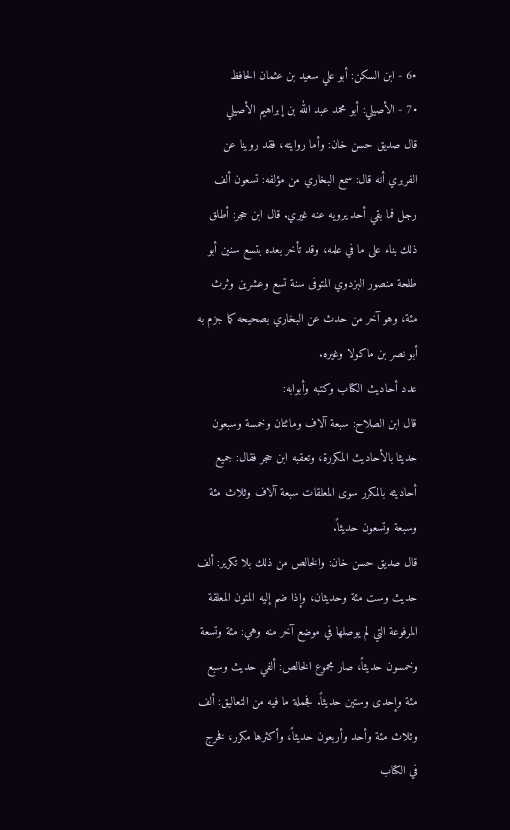•6 - ابن السكن: أبو علي سعيد بن عثمان الحافظ
•7 - الأصيلي: أبو محمد عبد الله بن إبراهيم الأصيلي
قال صديق حسن خان: وأما روايته، فقد روينا عن الفربري أنه قال: سمع البخاري من مؤلفه: تسعون ألف رجل فما بقي أحد يرويه عنه غيري. قال ابن حجر: أطلق ذلك بناء على ما في علمه، وقد تأخر بعده بتسع سنين أبو طلحة منصور البزدوي المتوفى سنة تسع وعشرين وثرث مئة، وهو آخر من حدث عن البخاري بصحيحه كما جزم به أبو نصر بن ماكولا وغيره.
عدد أحاديث الكتاب وكتبه وأبوابه:
قال ابن الصلاح: سبعة آلاف ومائتان وخمسة وسبعون حديثا بالأحاديث المكررة، وتعقبه ابن حجر فقال: جميع أحاديثه بالمكرر سوى المعلقات سبعة آلاف وثلاث مئة وسبعة وتسعون حديثاً.
قال صديق حسن خان: والخالص من ذلك بلا تكرير: ألف حديث وست مئة وحديثان، وإذا ضم إليه المتون المعلقة المرفوعة التي لم يوصلها في موضع آخر منه وهي: مئة وتسعة وخمسون حديثاً، صار مجموع الخالص: ألفي حديث وسبع مئة وإحدى وستين حديثاً. فجملة ما فيه من التعاليق: ألف وثلاث مئة وأحد وأربعون حديثاً، وأكثرها مكرر، فخرج في الكتاب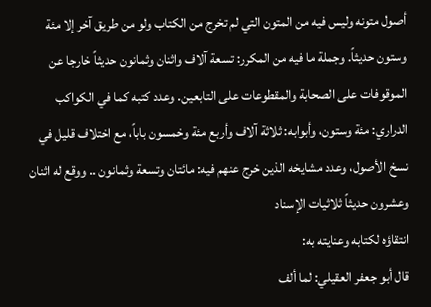أصول متونه وليس فيه من المتون التي لم تخرج من الكتاب ولو من طريق آخر إلا مئة وستون حديثاً. وجملة ما فيه من المكرر: تسعة آلاف واثنان وثمانون حديثاً خارجا عن الموقوفات على الصحابة والمقطوعات على التابعين. وعدد كتبه كما في الكواكب الدراري: مئة وستون، وأبوابه: ثلاثة آلاف وأربع مئة وخمسون باباً، مع اختلاف قليل في نسخ الأصول، وعدد مشايخه الذين خرج عنهم فيه: مائتان وتسعة وثمانون .. ووقع له اثنان وعشرون حديثاً ثلاثيات الإسناد
انتقاؤه لكتابه وعنايته به:
قال أبو جعفر العقيلي: لما ألف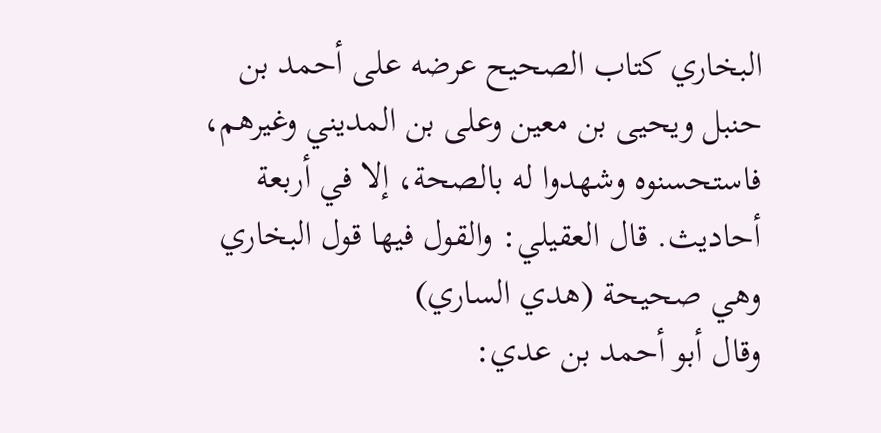البخاري كتاب الصحيح عرضه على أحمد بن حنبل ويحيى بن معين وعلى بن المديني وغيرهم، فاستحسنوه وشهدوا له بالصحة، إلا في أربعة أحاديث. قال العقيلي: والقول فيها قول البخاري وهي صحيحة (هدي الساري)
وقال أبو أحمد بن عدي: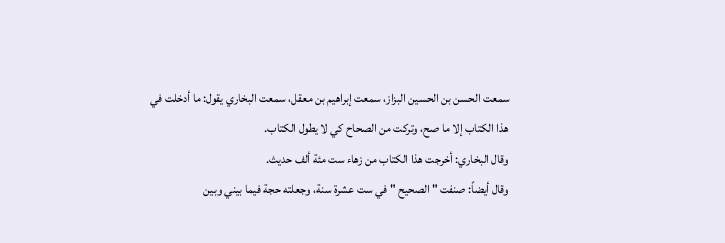سمعت الحسن بن الحسين البزاز، سمعت إبراهيم بن معقل، سمعت البخاري يقول: ما أدخلت في هذا الكتاب إلا ما صح، وتركت من الصحاح كي لا يطول الكتاب.
وقال البخاري: أخرجت هذا الكتاب من زهاء ست مئة ألف حديث.
وقال أيضاً: صنفت " الصحيح " في ست عشرة سنة، وجعلته حجة فيما بيني وبين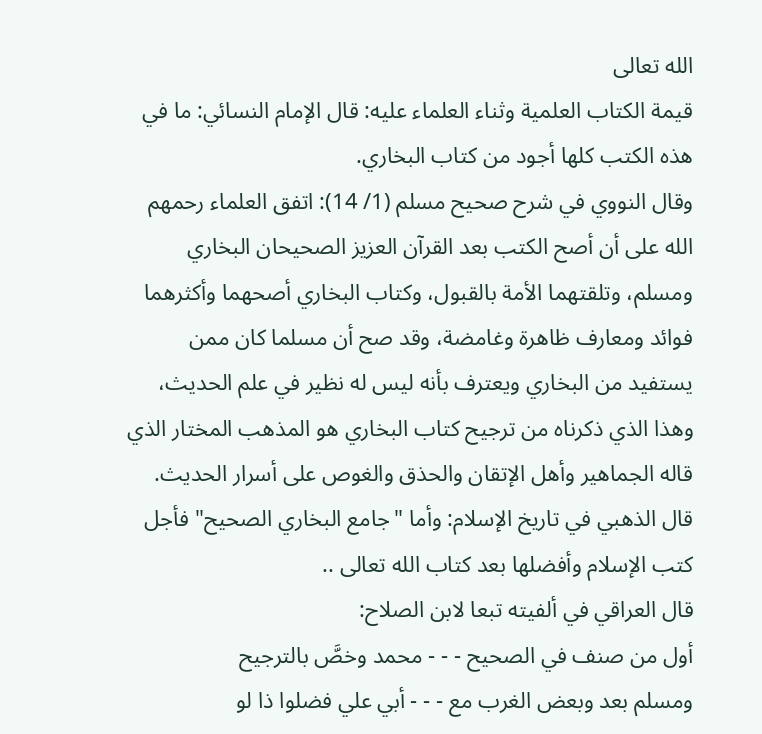الله تعالى
قيمة الكتاب العلمية وثناء العلماء عليه: قال الإمام النسائي: ما في هذه الكتب كلها أجود من كتاب البخاري.
وقال النووي في شرح صحيح مسلم (1/ 14): اتفق العلماء رحمهم الله على أن أصح الكتب بعد القرآن العزيز الصحيحان البخاري ومسلم، وتلقتهما الأمة بالقبول، وكتاب البخاري أصحهما وأكثرهما فوائد ومعارف ظاهرة وغامضة، وقد صح أن مسلما كان ممن يستفيد من البخاري ويعترف بأنه ليس له نظير في علم الحديث، وهذا الذي ذكرناه من ترجيح كتاب البخاري هو المذهب المختار الذي قاله الجماهير وأهل الإتقان والحذق والغوص على أسرار الحديث.
قال الذهبي في تاريخ الإسلام: وأما "جامع البخاري الصحيح" فأجل كتب الإسلام وأفضلها بعد كتاب الله تعالى ..
قال العراقي في ألفيته تبعا لابن الصلاح:
أول من صنف في الصحيح - - - محمد وخصَّ بالترجيح
ومسلم بعد وبعض الغرب مع - - - أبي علي فضلوا ذا لو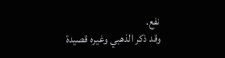نفع.
وقد ذكر الذهبي وغيره قصيدة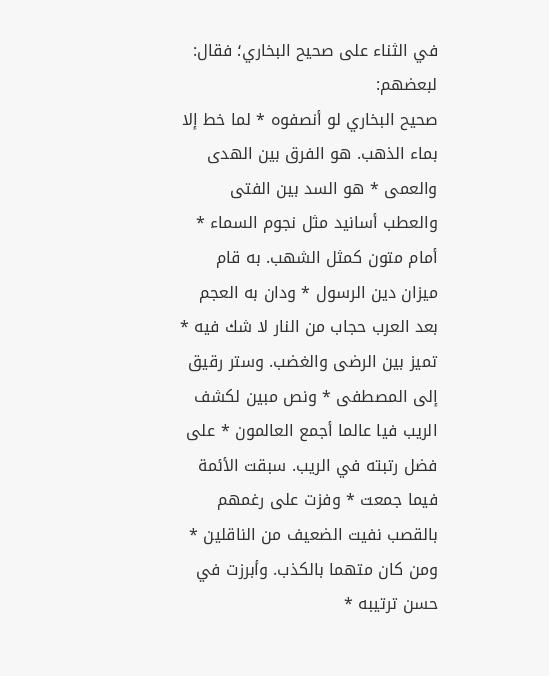في الثناء على صحيح البخاري؛ فقال: لبعضهم:
صحيح البخاري لو أنصفوه * لما خط إلا بماء الذهب. هو الفرق بين الهدى والعمى * هو السد بين الفتى والعطب أسانيد مثل نجوم السماء * أمام متون كمثل الشهب. به قام ميزان دين الرسول * ودان به العجم بعد العرب حجاب من النار لا شك فيه * تميز بين الرضى والغضب. وستر رقيق إلى المصطفى * ونص مبين لكشف الريب فيا عالما أجمع العالمون * على فضل رتبته في الريب. سبقت الأئمة فيما جمعت * وفزت على رغمهم بالقصب نفيت الضعيف من الناقلين * ومن كان متهما بالكذب. وأبرزت في حسن ترتيبه *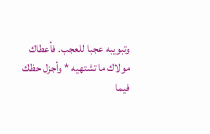وتبويبه عجبا للعجب. فأعطاك مولاك ما تشتهيه * وأجزل حظك فيما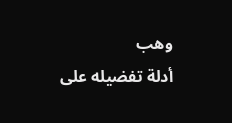وهب
أدلة تفضيله على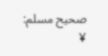صحيح مسلم:
¥